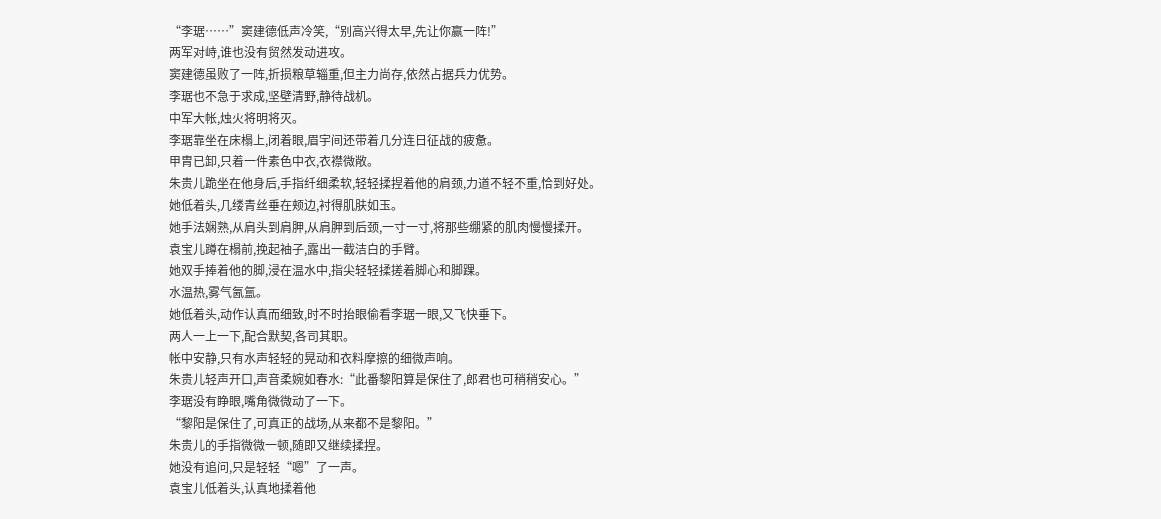“李琚……”窦建德低声冷笑,“别高兴得太早,先让你赢一阵!”
两军对峙,谁也没有贸然发动进攻。
窦建德虽败了一阵,折损粮草辎重,但主力尚存,依然占据兵力优势。
李琚也不急于求成,坚壁清野,静待战机。
中军大帐,烛火将明将灭。
李琚靠坐在床榻上,闭着眼,眉宇间还带着几分连日征战的疲惫。
甲胄已卸,只着一件素色中衣,衣襟微敞。
朱贵儿跪坐在他身后,手指纤细柔软,轻轻揉捏着他的肩颈,力道不轻不重,恰到好处。
她低着头,几缕青丝垂在颊边,衬得肌肤如玉。
她手法娴熟,从肩头到肩胛,从肩胛到后颈,一寸一寸,将那些绷紧的肌肉慢慢揉开。
袁宝儿蹲在榻前,挽起袖子,露出一截洁白的手臂。
她双手捧着他的脚,浸在温水中,指尖轻轻揉搓着脚心和脚踝。
水温热,雾气氤氲。
她低着头,动作认真而细致,时不时抬眼偷看李琚一眼,又飞快垂下。
两人一上一下,配合默契,各司其职。
帐中安静,只有水声轻轻的晃动和衣料摩擦的细微声响。
朱贵儿轻声开口,声音柔婉如春水:“此番黎阳算是保住了,郎君也可稍稍安心。”
李琚没有睁眼,嘴角微微动了一下。
“黎阳是保住了,可真正的战场,从来都不是黎阳。”
朱贵儿的手指微微一顿,随即又继续揉捏。
她没有追问,只是轻轻“嗯”了一声。
袁宝儿低着头,认真地揉着他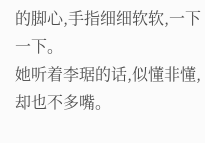的脚心,手指细细软软,一下一下。
她听着李琚的话,似懂非懂,却也不多嘴。